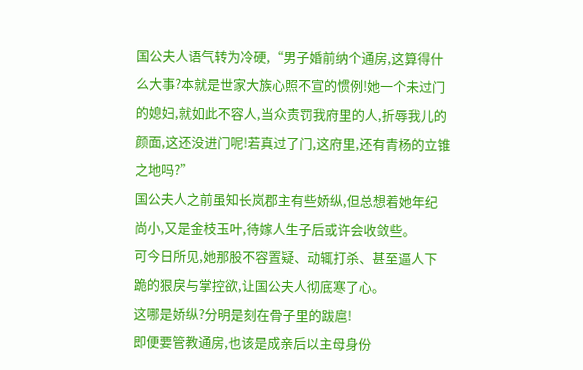国公夫人语气转为冷硬,“男子婚前纳个通房,这算得什么大事?本就是世家大族心照不宣的惯例!她一个未过门的媳妇,就如此不容人,当众责罚我府里的人,折辱我儿的颜面,这还没进门呢!若真过了门,这府里,还有青杨的立锥之地吗?”
国公夫人之前虽知长岚郡主有些娇纵,但总想着她年纪尚小,又是金枝玉叶,待嫁人生子后或许会收敛些。
可今日所见,她那股不容置疑、动辄打杀、甚至逼人下跪的狠戾与掌控欲,让国公夫人彻底寒了心。
这哪是娇纵?分明是刻在骨子里的跋扈!
即便要管教通房,也该是成亲后以主母身份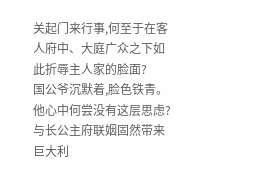关起门来行事,何至于在客人府中、大庭广众之下如此折辱主人家的脸面?
国公爷沉默着,脸色铁青。
他心中何尝没有这层思虑?与长公主府联姻固然带来巨大利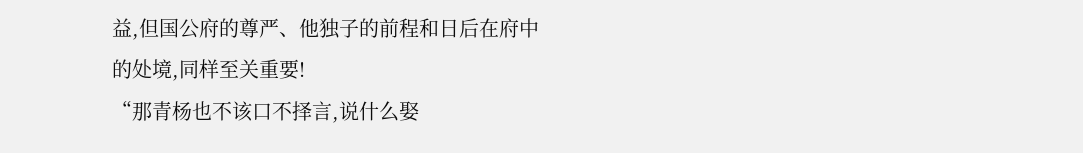益,但国公府的尊严、他独子的前程和日后在府中的处境,同样至关重要!
“那青杨也不该口不择言,说什么娶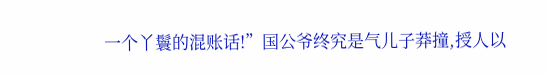一个丫鬟的混账话!”国公爷终究是气儿子莽撞,授人以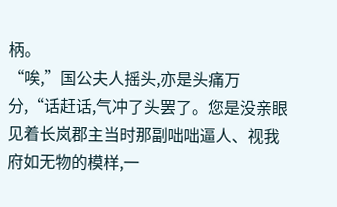柄。
“唉,”国公夫人摇头,亦是头痛万分,“话赶话,气冲了头罢了。您是没亲眼见着长岚郡主当时那副咄咄逼人、视我府如无物的模样,一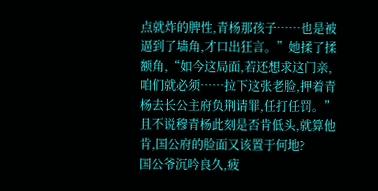点就炸的脾性,青杨那孩子……也是被逼到了墙角,才口出狂言。”她揉了揉额角,“如今这局面,若还想求这门亲,咱们就必须……拉下这张老脸,押着青杨去长公主府负荆请罪,任打任罚。”
且不说穆青杨此刻是否肯低头,就算他肯,国公府的脸面又该置于何地?
国公爷沉吟良久,疲